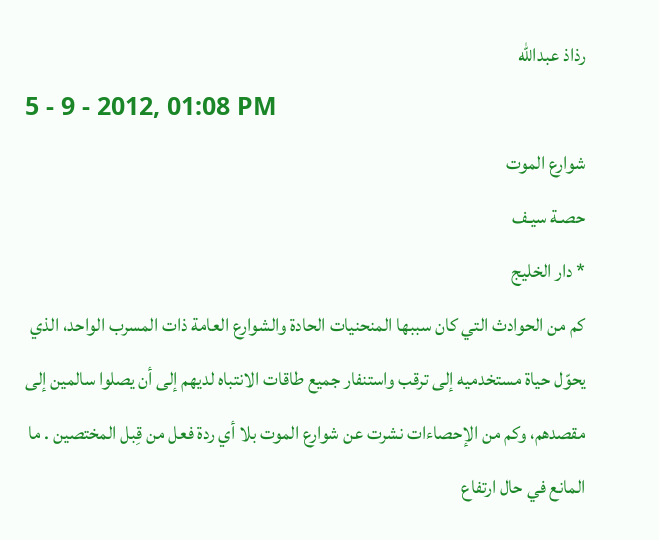رذاذ عبدالله
5 - 9 - 2012, 01:08 PM
شوارع الموت
حصـة سيـف
* دار الخليج
كم من الحوادث التي كان سببها المنحنيات الحادة والشوارع العامة ذات المسرب الواحد، الذي يحوّل حياة مستخدميه إلى ترقب واستنفار جميع طاقات الانتباه لديهم إلى أن يصلوا سالمين إلى مقصدهم، وكم من الإحصاءات نشرت عن شوارع الموت بلا أي ردة فعل من قِبل المختصين . ما المانع في حال ارتفاع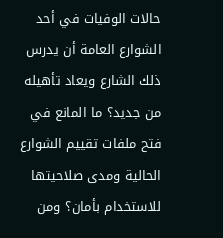حالات الوفيات في أحد الشوارع العامة أن يدرس ذلك الشارع ويعاد تأهيله من جديد؟ ما المانع في فتح ملفات تقييم الشوارع الحالية ومدى صلاحيتها للاستخدام بأمان؟ ومن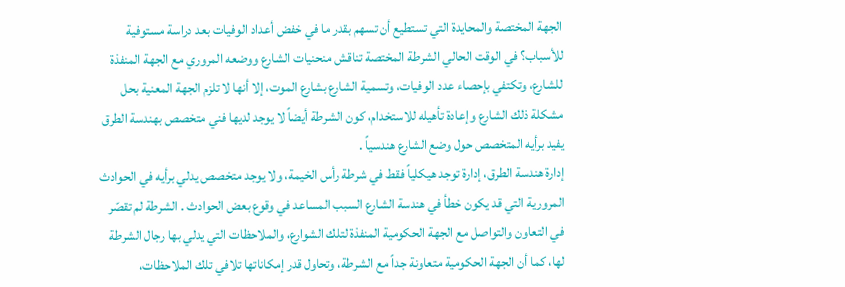الجهة المختصة والمحايدة التي تستطيع أن تسهم بقدر ما في خفض أعداد الوفيات بعد دراسة مستوفية للأسباب؟ في الوقت الحالي الشرطة المختصة تناقش منحنيات الشارع ووضعه المروري مع الجهة المنفذة للشارع، وتكتفي بإحصاء عدد الوفيات، وتسمية الشارع بشارع الموت، إلا أنها لا تلزم الجهة المعنية بحل مشكلة ذلك الشارع وإعادة تأهيله للاستخدام، كون الشرطة أيضاً لا يوجد لديها فني متخصص بهندسة الطرق يفيد برأيه المتخصص حول وضع الشارع هندسياً .
إدارة هندسة الطرق، إدارة توجد هيكلياً فقط في شرطة رأس الخيمة، ولا يوجد متخصص يدلي برأيه في الحوادث المرورية التي قد يكون خطأ في هندسة الشارع السبب المساعد في وقوع بعض الحوادث . الشرطة لم تقصّر في التعاون والتواصل مع الجهة الحكومية المنفذة لتلك الشوارع، والملاحظات التي يدلي بها رجال الشرطة لها، كما أن الجهة الحكومية متعاونة جداً مع الشرطة، وتحاول قدر إمكاناتها تلافي تلك الملاحظات،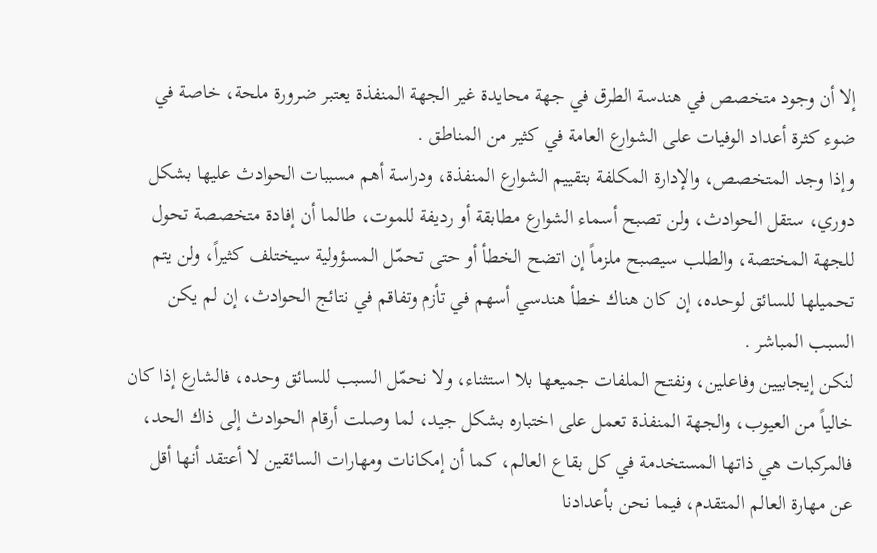إلا أن وجود متخصص في هندسة الطرق في جهة محايدة غير الجهة المنفذة يعتبر ضرورة ملحة، خاصة في ضوء كثرة أعداد الوفيات على الشوارع العامة في كثير من المناطق .
وإذا وجد المتخصص، والإدارة المكلفة بتقييم الشوارع المنفذة، ودراسة أهم مسببات الحوادث عليها بشكل دوري، ستقل الحوادث، ولن تصبح أسماء الشوارع مطابقة أو رديفة للموت، طالما أن إفادة متخصصة تحول للجهة المختصة، والطلب سيصبح ملزماً إن اتضح الخطأ أو حتى تحمّل المسؤولية سيختلف كثيراً، ولن يتم تحميلها للسائق لوحده، إن كان هناك خطأ هندسي أسهم في تأزم وتفاقم في نتائج الحوادث، إن لم يكن السبب المباشر .
لنكن إيجابيين وفاعلين، ونفتح الملفات جميعها بلا استثناء، ولا نحمّل السبب للسائق وحده، فالشارع إذا كان خالياً من العيوب، والجهة المنفذة تعمل على اختباره بشكل جيد، لما وصلت أرقام الحوادث إلى ذاك الحد، فالمركبات هي ذاتها المستخدمة في كل بقاع العالم، كما أن إمكانات ومهارات السائقين لا أعتقد أنها أقل عن مهارة العالم المتقدم، فيما نحن بأعدادنا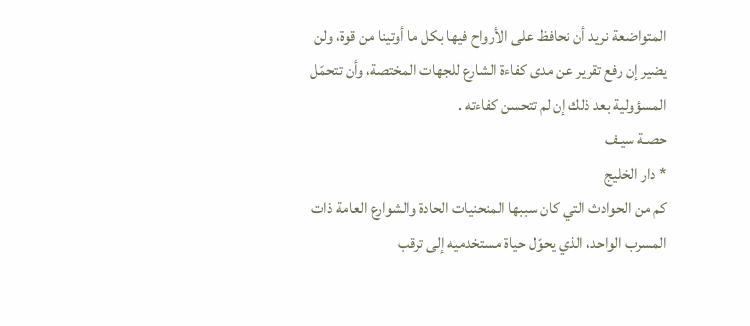المتواضعة نريد أن نحافظ على الأرواح فيها بكل ما أوتينا من قوة، ولن يضير إن رفع تقرير عن مدى كفاءة الشارع للجهات المختصة، وأن تتحمّل المسؤولية بعد ذلك إن لم تتحسن كفاءته .
حصـة سيـف
* دار الخليج
كم من الحوادث التي كان سببها المنحنيات الحادة والشوارع العامة ذات المسرب الواحد، الذي يحوّل حياة مستخدميه إلى ترقب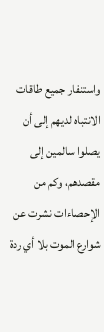واستنفار جميع طاقات الانتباه لديهم إلى أن يصلوا سالمين إلى مقصدهم، وكم من الإحصاءات نشرت عن شوارع الموت بلا أي ردة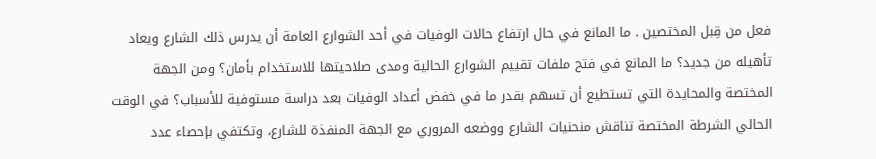فعل من قِبل المختصين . ما المانع في حال ارتفاع حالات الوفيات في أحد الشوارع العامة أن يدرس ذلك الشارع ويعاد تأهيله من جديد؟ ما المانع في فتح ملفات تقييم الشوارع الحالية ومدى صلاحيتها للاستخدام بأمان؟ ومن الجهة المختصة والمحايدة التي تستطيع أن تسهم بقدر ما في خفض أعداد الوفيات بعد دراسة مستوفية للأسباب؟ في الوقت الحالي الشرطة المختصة تناقش منحنيات الشارع ووضعه المروري مع الجهة المنفذة للشارع، وتكتفي بإحصاء عدد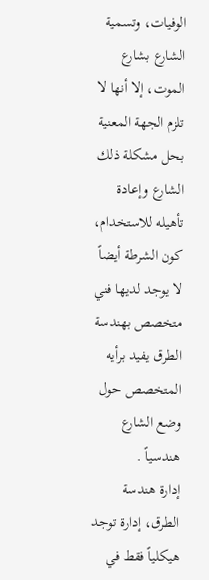الوفيات، وتسمية الشارع بشارع الموت، إلا أنها لا تلزم الجهة المعنية بحل مشكلة ذلك الشارع وإعادة تأهيله للاستخدام، كون الشرطة أيضاً لا يوجد لديها فني متخصص بهندسة الطرق يفيد برأيه المتخصص حول وضع الشارع هندسياً .
إدارة هندسة الطرق، إدارة توجد هيكلياً فقط في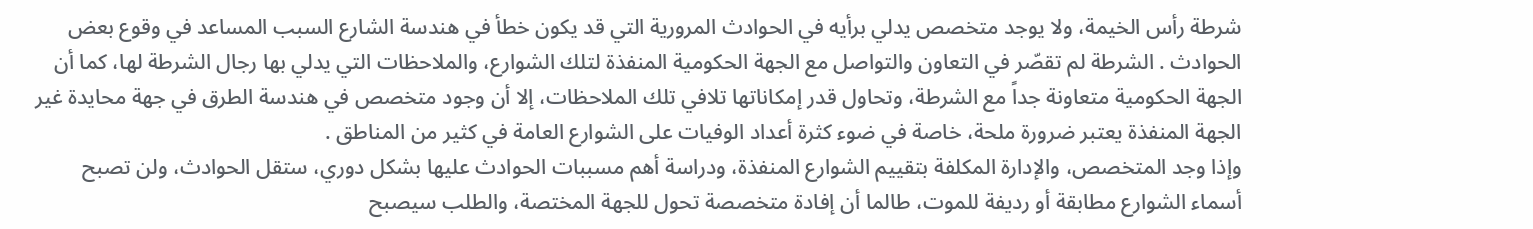شرطة رأس الخيمة، ولا يوجد متخصص يدلي برأيه في الحوادث المرورية التي قد يكون خطأ في هندسة الشارع السبب المساعد في وقوع بعض الحوادث . الشرطة لم تقصّر في التعاون والتواصل مع الجهة الحكومية المنفذة لتلك الشوارع، والملاحظات التي يدلي بها رجال الشرطة لها، كما أن الجهة الحكومية متعاونة جداً مع الشرطة، وتحاول قدر إمكاناتها تلافي تلك الملاحظات، إلا أن وجود متخصص في هندسة الطرق في جهة محايدة غير الجهة المنفذة يعتبر ضرورة ملحة، خاصة في ضوء كثرة أعداد الوفيات على الشوارع العامة في كثير من المناطق .
وإذا وجد المتخصص، والإدارة المكلفة بتقييم الشوارع المنفذة، ودراسة أهم مسببات الحوادث عليها بشكل دوري، ستقل الحوادث، ولن تصبح أسماء الشوارع مطابقة أو رديفة للموت، طالما أن إفادة متخصصة تحول للجهة المختصة، والطلب سيصبح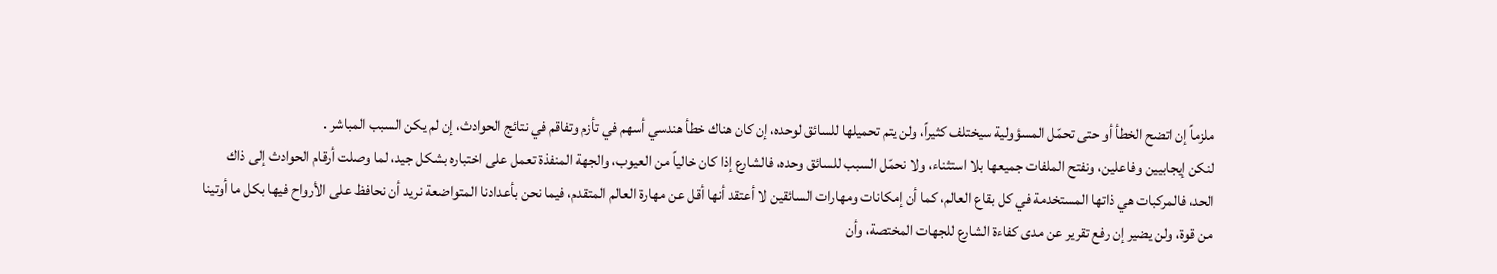ملزماً إن اتضح الخطأ أو حتى تحمّل المسؤولية سيختلف كثيراً، ولن يتم تحميلها للسائق لوحده، إن كان هناك خطأ هندسي أسهم في تأزم وتفاقم في نتائج الحوادث، إن لم يكن السبب المباشر .
لنكن إيجابيين وفاعلين، ونفتح الملفات جميعها بلا استثناء، ولا نحمّل السبب للسائق وحده، فالشارع إذا كان خالياً من العيوب، والجهة المنفذة تعمل على اختباره بشكل جيد، لما وصلت أرقام الحوادث إلى ذاك الحد، فالمركبات هي ذاتها المستخدمة في كل بقاع العالم، كما أن إمكانات ومهارات السائقين لا أعتقد أنها أقل عن مهارة العالم المتقدم، فيما نحن بأعدادنا المتواضعة نريد أن نحافظ على الأرواح فيها بكل ما أوتينا من قوة، ولن يضير إن رفع تقرير عن مدى كفاءة الشارع للجهات المختصة، وأن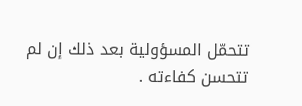تتحمّل المسؤولية بعد ذلك إن لم تتحسن كفاءته .